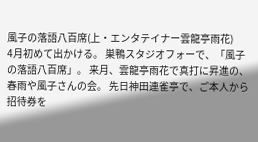風子の落語八百席(上・エンタテイナー雲龍亭雨花)
4月初めて出かける。 巣鴨スタジオフォーで、「風子の落語八百席」。 来月、雲龍亭雨花で真打に昇進の、春雨や風子さんの会。 先日神田連雀亭で、ご本人から招待券を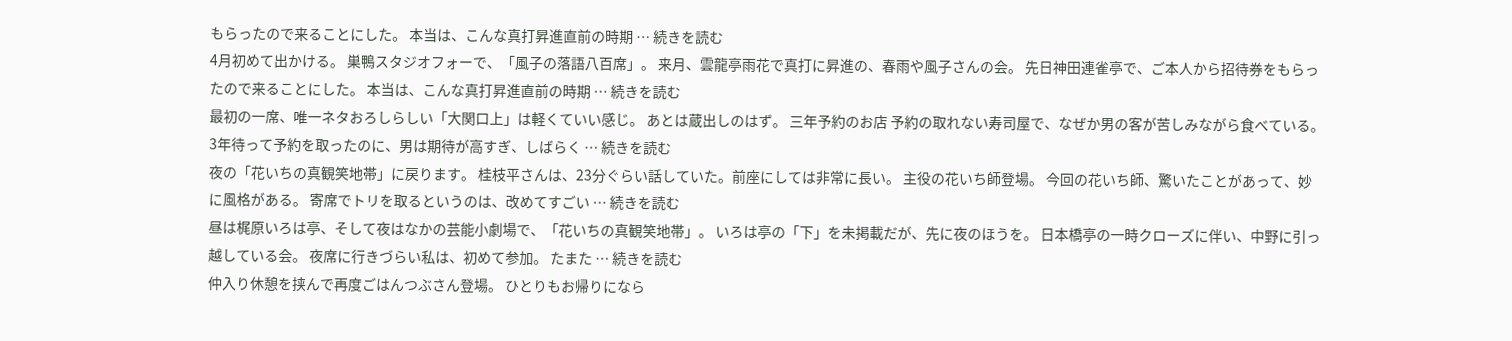もらったので来ることにした。 本当は、こんな真打昇進直前の時期 … 続きを読む
4月初めて出かける。 巣鴨スタジオフォーで、「風子の落語八百席」。 来月、雲龍亭雨花で真打に昇進の、春雨や風子さんの会。 先日神田連雀亭で、ご本人から招待券をもらったので来ることにした。 本当は、こんな真打昇進直前の時期 … 続きを読む
最初の一席、唯一ネタおろしらしい「大関口上」は軽くていい感じ。 あとは蔵出しのはず。 三年予約のお店 予約の取れない寿司屋で、なぜか男の客が苦しみながら食べている。 3年待って予約を取ったのに、男は期待が高すぎ、しばらく … 続きを読む
夜の「花いちの真観笑地帯」に戻ります。 桂枝平さんは、23分ぐらい話していた。前座にしては非常に長い。 主役の花いち師登場。 今回の花いち師、驚いたことがあって、妙に風格がある。 寄席でトリを取るというのは、改めてすごい … 続きを読む
昼は梶原いろは亭、そして夜はなかの芸能小劇場で、「花いちの真観笑地帯」。 いろは亭の「下」を未掲載だが、先に夜のほうを。 日本橋亭の一時クローズに伴い、中野に引っ越している会。 夜席に行きづらい私は、初めて参加。 たまた … 続きを読む
仲入り休憩を挟んで再度ごはんつぶさん登場。 ひとりもお帰りになら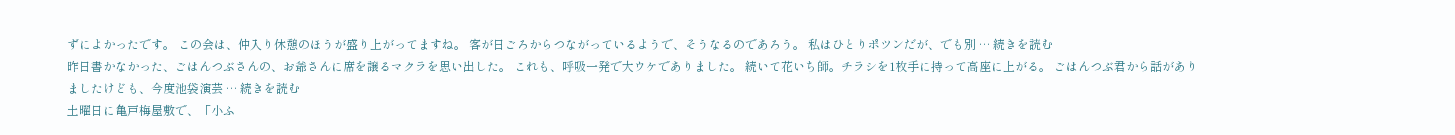ずによかったです。 この会は、仲入り休憩のほうが盛り上がってますね。 客が日ごろからつながっているようで、そうなるのであろう。 私はひとりポツンだが、でも別 … 続きを読む
昨日書かなかった、ごはんつぶさんの、お爺さんに席を譲るマクラを思い出した。 これも、呼吸一発で大ウケでありました。 続いて花いち師。チラシを1枚手に持って高座に上がる。 ごはんつぶ君から話がありましたけども、今度池袋演芸 … 続きを読む
土曜日に亀戸梅屋敷で、「小ふ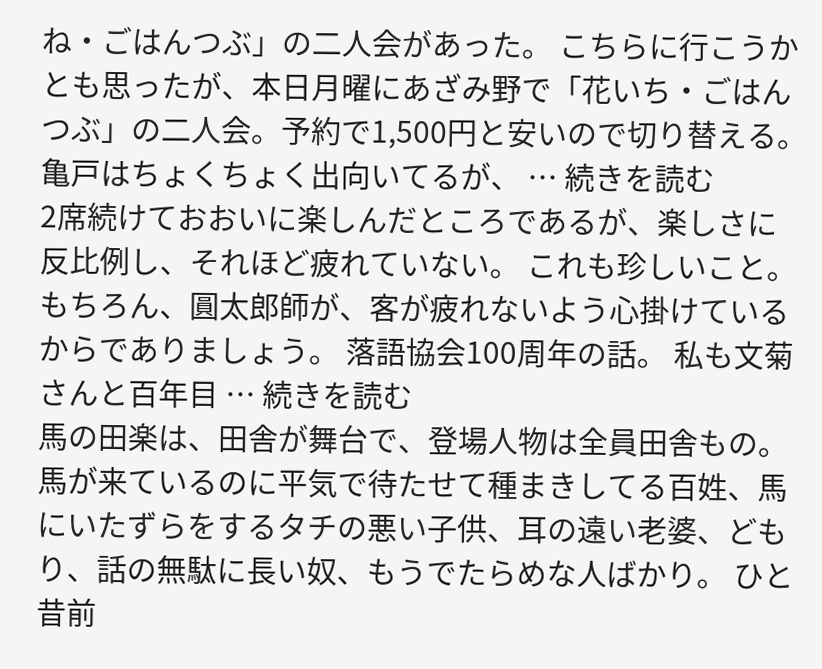ね・ごはんつぶ」の二人会があった。 こちらに行こうかとも思ったが、本日月曜にあざみ野で「花いち・ごはんつぶ」の二人会。予約で1,500円と安いので切り替える。 亀戸はちょくちょく出向いてるが、 … 続きを読む
2席続けておおいに楽しんだところであるが、楽しさに反比例し、それほど疲れていない。 これも珍しいこと。もちろん、圓太郎師が、客が疲れないよう心掛けているからでありましょう。 落語協会100周年の話。 私も文菊さんと百年目 … 続きを読む
馬の田楽は、田舎が舞台で、登場人物は全員田舎もの。 馬が来ているのに平気で待たせて種まきしてる百姓、馬にいたずらをするタチの悪い子供、耳の遠い老婆、どもり、話の無駄に長い奴、もうでたらめな人ばかり。 ひと昔前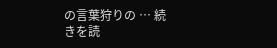の言葉狩りの … 続きを読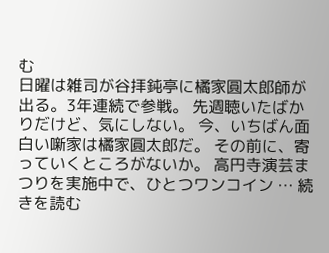む
日曜は雑司が谷拝鈍亭に橘家圓太郎師が出る。3年連続で参戦。 先週聴いたばかりだけど、気にしない。 今、いちばん面白い噺家は橘家圓太郎だ。 その前に、寄っていくところがないか。 高円寺演芸まつりを実施中で、ひとつワンコイン … 続きを読む